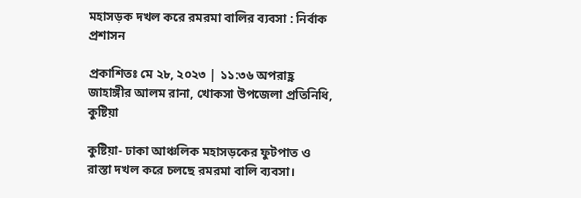মহাসড়ক দখল করে রমরমা বালির ব্যবসা : নির্বাক প্রশাসন

প্রকাশিতঃ মে ২৮, ২০২৩ | ১১:৩৬ অপরাহ্ণ
জাহাঙ্গীর আলম রানা, খোকসা উপজেলা প্রতিনিধি, কুষ্টিয়া

কুষ্টিয়া- ঢাকা আঞ্চলিক মহাসড়কের ফুটপাত ও রাস্তা দখল করে চলছে রমরমা বালি ব্যবসা।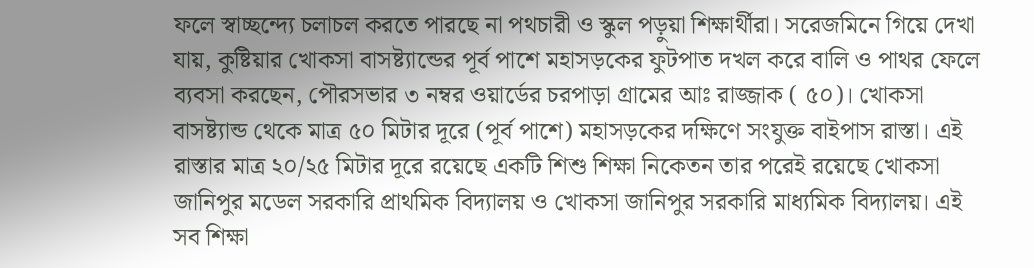ফলে স্বাচ্ছন্দ্যে চলাচল করতে পারছে না পথচারী ও স্কুল পড়ুয়া শিক্ষার্থীরা। সরেজমিনে গিয়ে দেখা যায়, কুষ্টিয়ার খোকসা বাসষ্ট্যান্ডের পূর্ব পাশে মহাসড়কের ফুটপাত দখল করে বালি ও পাথর ফেলে ব্যবসা করছেন, পৌরসভার ৩ নম্বর ওয়ার্ডের চরপাড়া গ্রামের আঃ রাজ্জাক ( ৫০)। খোকসা বাসষ্ট্যান্ড থেকে মাত্র ৫০ মিটার দূরে (পূর্ব পাশে) মহাসড়কের দক্ষিণে সংযুক্ত বাইপাস রাস্তা। এই রাস্তার মাত্র ২০/২৫ মিটার দূরে রয়েছে একটি শিশু শিক্ষা নিকেতন তার পরেই রয়েছে খোকসা জানিপুর মডেল সরকারি প্রাথমিক বিদ্যালয় ও খোকসা জানিপুর সরকারি মাধ্যমিক বিদ্যালয়। এই সব শিক্ষা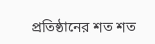প্রতিষ্ঠানের শত শত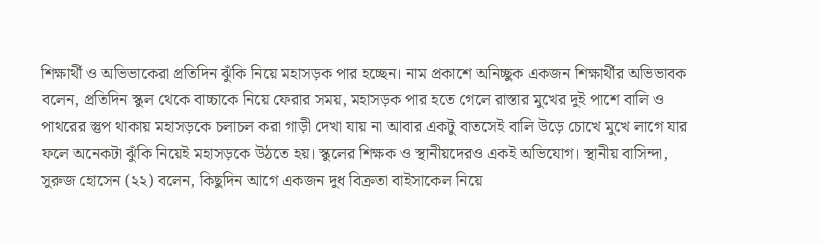শিক্ষার্থী ও অভিভাকেরা প্রতিদিন ঝুঁকি নিয়ে মহাসড়ক পার হচ্ছেন। নাম প্রকাশে অনিচ্ছুক একজন শিক্ষার্থীর অভিভাবক বলেন, প্রতিদিন স্কুল থেকে বাচ্চাকে নিয়ে ফেরার সময়, মহাসড়ক পার হতে গেলে রাস্তার মুখের দুই পাশে বালি ও পাথরের স্তুপ থাকায় মহাসড়কে চলাচল করা গাড়ী দেখা যায় না আবার একটু বাতসেই বালি উড়ে চোখে মুখে লাগে যার ফলে অনেকটা ঝুঁকি নিয়েই মহাসড়কে উঠতে হয়। স্কুলের শিক্ষক ও স্থানীয়দেরও একই অভিযোগ। স্থানীয় বাসিন্দা, সুরুজ হোসেন (২২) বলেন, কিছুদিন আগে একজন দুধ বিক্রতা বাইসাকেল নিয়ে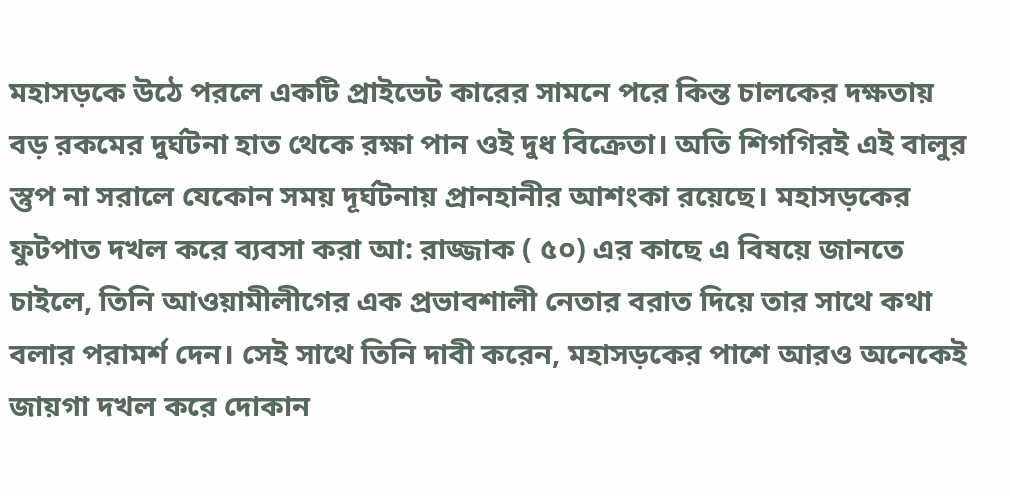মহাসড়কে উঠে পরলে একটি প্রাইভেট কারের সামনে পরে কিন্ত চালকের দক্ষতায় বড় রকমের দুর্ঘটনা হাত থেকে রক্ষা পান ওই দুধ বিক্রেতা। অতি শিগগিরই এই বালুর স্তুপ না সরালে যেকোন সময় দূর্ঘটনায় প্রানহানীর আশংকা রয়েছে। মহাসড়কের ফুটপাত দখল করে ব্যবসা করা আ: রাজ্জাক ( ৫০) এর কাছে এ বিষয়ে জানতে চাইলে, তিনি আওয়ামীলীগের এক প্রভাবশালী নেতার বরাত দিয়ে তার সাথে কথা বলার পরামর্শ দেন। সেই সাথে তিনি দাবী করেন, মহাসড়কের পাশে আরও অনেকেই জায়গা দখল করে দোকান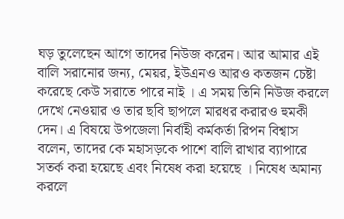ঘড় তুলেছেন আগে তাদের নিউজ করেন। আর আমার এই বালি সরানোর জন্য, মেয়র, ইউএনও আরও কতজন চেষ্টা করেছে কেউ সরাতে পারে নাই । এ সময় তিনি নিউজ করলে দেখে নেওয়ার ও তার ছবি ছাপলে মারধর করারও হুমকী দেন। এ বিষয়ে উপজেলা নির্বাহী কর্মকর্তা রিপন বিশ্বাস বলেন, তাদের কে মহাসড়কে পাশে বালি রাখার ব্যাপারে সতর্ক করা হয়েছে এবং নিষেধ করা হয়েছে । নিষেধ অমান্য করলে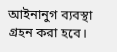আইনানুগ ব্যবস্থা গ্রহন করা হবে।